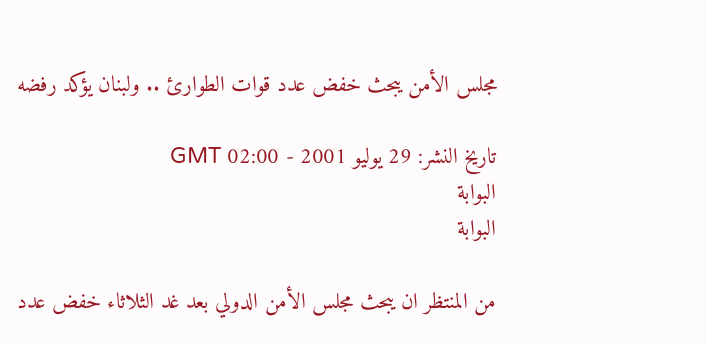مجلس الأمن يبحث خفض عدد قوات الطوارئ .. ولبنان يؤكد رفضه

تاريخ النشر: 29 يوليو 2001 - 02:00 GMT
البوابة
البوابة

من المنتظر ان يبحث مجلس الأمن الدولي بعد غد الثلاثاء خفض عدد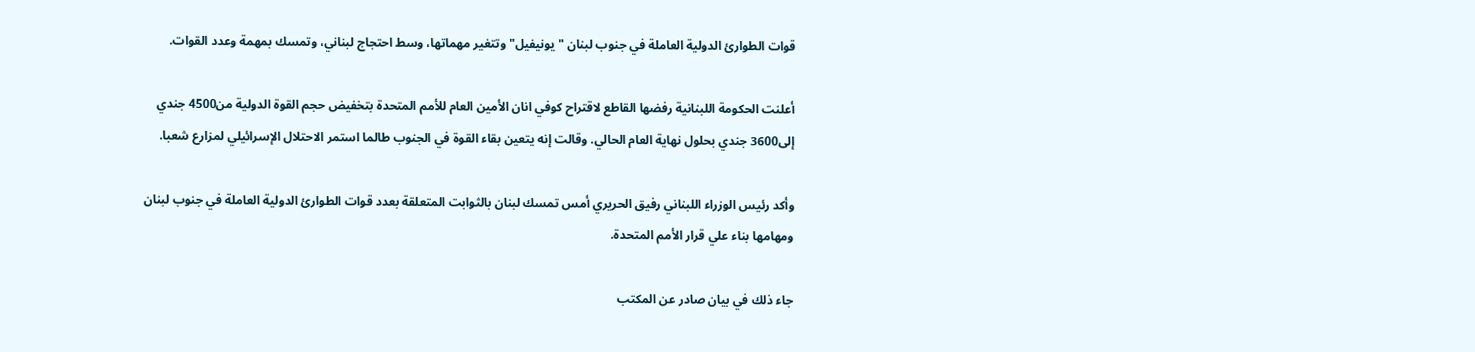قوات الطوارئ الدولية العاملة في جنوب لبنان "يونيفيل" وتتغير مهماتها، وسط احتجاج لبناني، وتمسك بمهمة وعدد القوات.

أعلنت الحكومة اللبنانية رفضها القاطع لاقتراح كوفي انان الأمين العام للأمم المتحدة بتخفيض حجم القوة الدولية من4500 جندي إلى3600 جندي بحلول نهاية العام الحالي. وقالت إنه يتعين بقاء القوة في الجنوب طالما استمر الاحتلال الإسرائيلي لمزارع شعبا.

وأكد رئيس الوزراء اللبناني رفيق الحريري أمس تمسك لبنان بالثوابت المتعلقة بعدد قوات الطوارئ الدولية العاملة في جنوب لبنان ومهامها بناء علي قرار الأمم المتحدة.

جاء ذلك في بيان صادر عن المكتب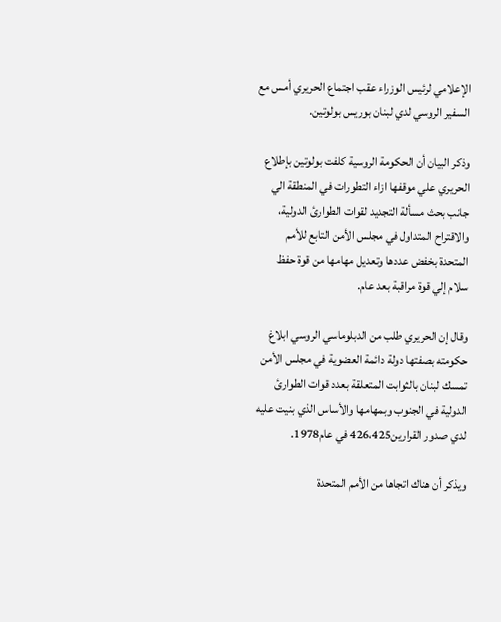الإعلامي لرئيس الوزراء عقب اجتماع الحريري أمس مع السفير الروسي لدي لبنان بوريس بولوتين.

وذكر البيان أن الحكومة الروسية كلفت بولوتين بإطلاع الحريري علي موقفها ازاء التطورات في المنطقة الي جانب بحث مسألة التجديد لقوات الطوارئ الدولية، والاقتراح المتداول في مجلس الأمن التابع للأمم المتحدة بخفض عددها وتعديل مهامها من قوة حفظ سلام إلي قوة مراقبة بعد عام.

وقال إن الحريري طلب من الدبلوماسي الروسي ابلاغ حكومته بصفتها دولة دائمة العضوية في مجلس الأمن تمسك لبنان بالثوابت المتعلقة بعدد قوات الطوارئ الدولية في الجنوب وبمهامها والأساس الذي بنيت عليه لدي صدور القرارين426،425 في عام1978.

ويذكر أن هناك اتجاها من الأمم المتحدة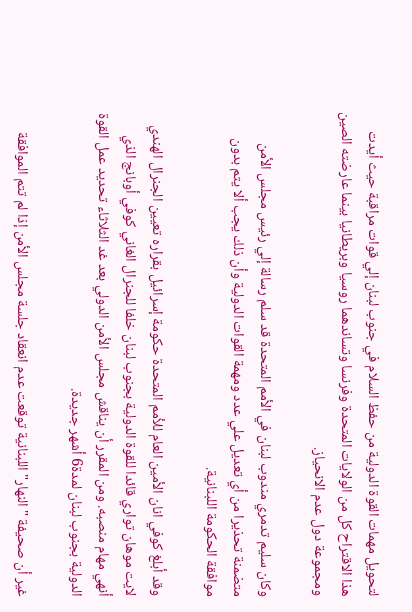لتحويل مهمات القوة الدولية من حفظ السلام في جنوب لبنان إلي قوات مراقبة حيث أيدت هذا الاقتراح كل من الولايات المتحدة وفرنسا وتساندهما روسيا وبريطانيا بينما عارضته الصين ومجموعة دول عدم الانحياز.

وكان سليم تدمري مندوب لبنان في الأمم المتحدة قد سلم رسالة إلي رئيس مجلس الأمن متضمنة تحذيرا من أي تعديل علي عدد ومهمة القوات الدولية وأن ذلك يجب ألا يتم بدون موافقة الحكومة اللبنانية.

وقد أبلغ كوفي انان الأمين العام للأمم المتحدة حكومة إسرائيل بقراره تعيين الجنرال الهندي لايت موهان تواري قائدا للقوة الدولية بجنوب لبنان خلفا للجنرال الغاني كوفي أوبانج الذي أنهي مهام منصبه. ومن المقرر أن يناقش مجلس الأمن الدولي بعد غد الثلاثاء تحديد عمل القوة الدولية بجنوب لبنان لمدة6 أشهر جديدة.

غير أن صحيفة "النهار" اللبنانية توقعت عدم انعقاد جلسة مجلس الأمن إذا لم تتم الموافقة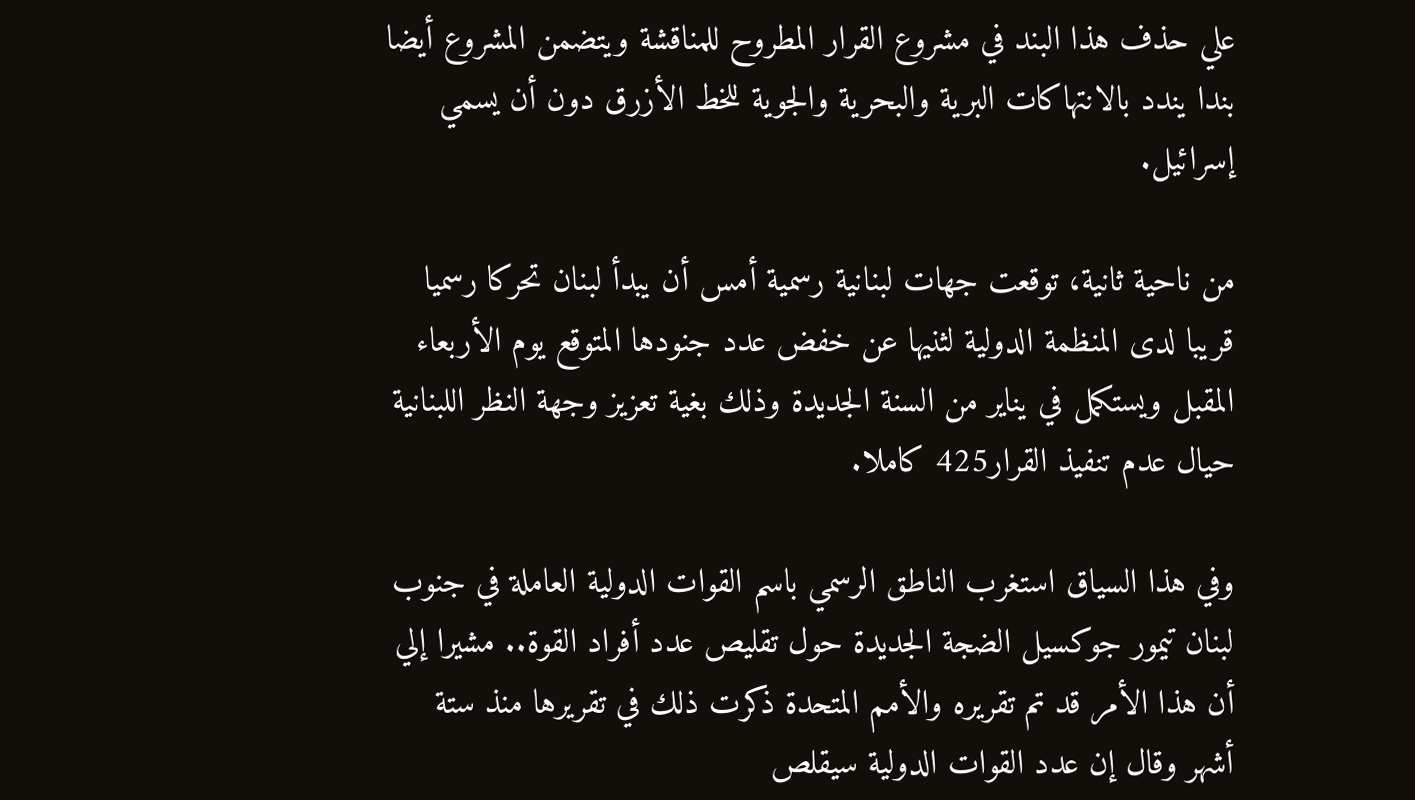علي حذف هذا البند في مشروع القرار المطروح للمناقشة ويتضمن المشروع أيضا بندا يندد بالانتهاكات البرية والبحرية والجوية للخط الأزرق دون أن يسمي إسرائيل.

من ناحية ثانية، توقعت جهات لبنانية رسمية أمس أن يبدأ لبنان تحركا رسميا قريبا لدى المنظمة الدولية لثنيها عن خفض عدد جنودها المتوقع يوم الأربعاء المقبل ويستكمل في يناير من السنة الجديدة وذلك بغية تعزيز وجهة النظر اللبنانية حيال عدم تنفيذ القرار425 كاملا.

وفي هذا السياق استغرب الناطق الرسمي باسم القوات الدولية العاملة في جنوب لبنان تيمور جوكسيل الضجة الجديدة حول تقليص عدد أفراد القوة.. مشيرا إلي أن هذا الأمر قد تم تقريره والأمم المتحدة ذكرت ذلك في تقريرها منذ ستة أشهر وقال إن عدد القوات الدولية سيقلص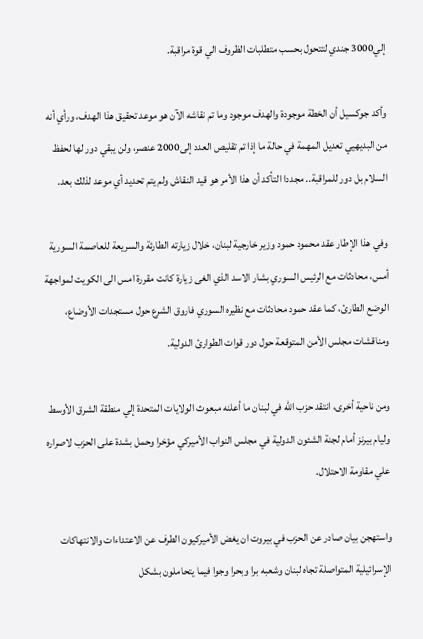إلي3000 جندي لتتحول بحسب متطلبات الظروف الي قوة مراقبة.

وأكد جوكسيل أن الخطة موجودة والهدف موجود وما تم نقاشه الآن هو موعد تحقيق هذا الهدف، ورأي أنه من البديهيي تعديل المهمة في حالة ما إذا تم تقليص العدد إلى2000 عنصر، ولن يبقي دور لها لحفظ السلام بل دور للمراقبة.. مجددا التأكد أن هذا الأمر هو قيد النقاش ولم يتم تحديد أي موعد لذلك بعد.

وفي هذا الإطار عقد محمود حمود وزير خارجية لبنان، خلال زيارته الطارئة والسريعة للعاصمة السورية أمس، محادثات مع الرئيس السوري بشار الاسد الذي الغى زيارة كانت مقررة امس الى الكويت لمواجهة الوضع الطارئ، كما عقد حمود محادثات مع نظيره السوري فاروق الشرع حول مستجدات الأوضاع، ومناقشات مجلس الأمن المتوقعة حول دور قوات الطوارئ الدولية.

ومن ناحية أخرى، انتقد حزب الله في لبنان ما أعلنه مبعوث الولايات المتحدة إلي منطقة الشرق الأوسط وليام بيرنز أمام لجنة الشئون الدولية في مجلس النواب الأميركي مؤخرا وحمل بشدة على الحزب لاصراره علي مقاومة الاحتلال.

واستهجن بيان صادر عن الحزب في بيروت ان يغض الأميركيون الطرف عن الاعتداءات والانتهاكات الإسرائيلية المتواصلة تجاه لبنان وشعبه برا وبحرا وجوا فيما يتحاملون بشكل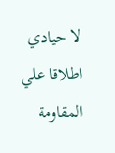لا حيادي اطلاقا علي المقاومة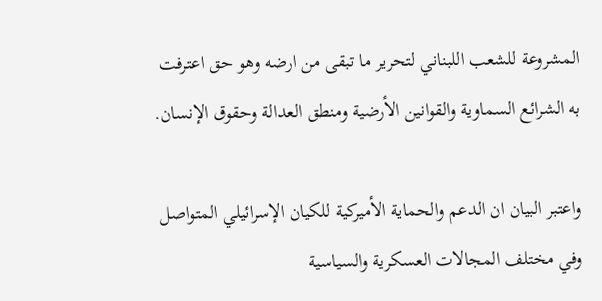المشروعة للشعب اللبناني لتحرير ما تبقى من ارضه وهو حق اعترفت به الشرائع السماوية والقوانين الأرضية ومنطق العدالة وحقوق الإنسان.

واعتبر البيان ان الدعم والحماية الأميركية للكيان الإسرائيلي المتواصل وفي مختلف المجالات العسكرية والسياسية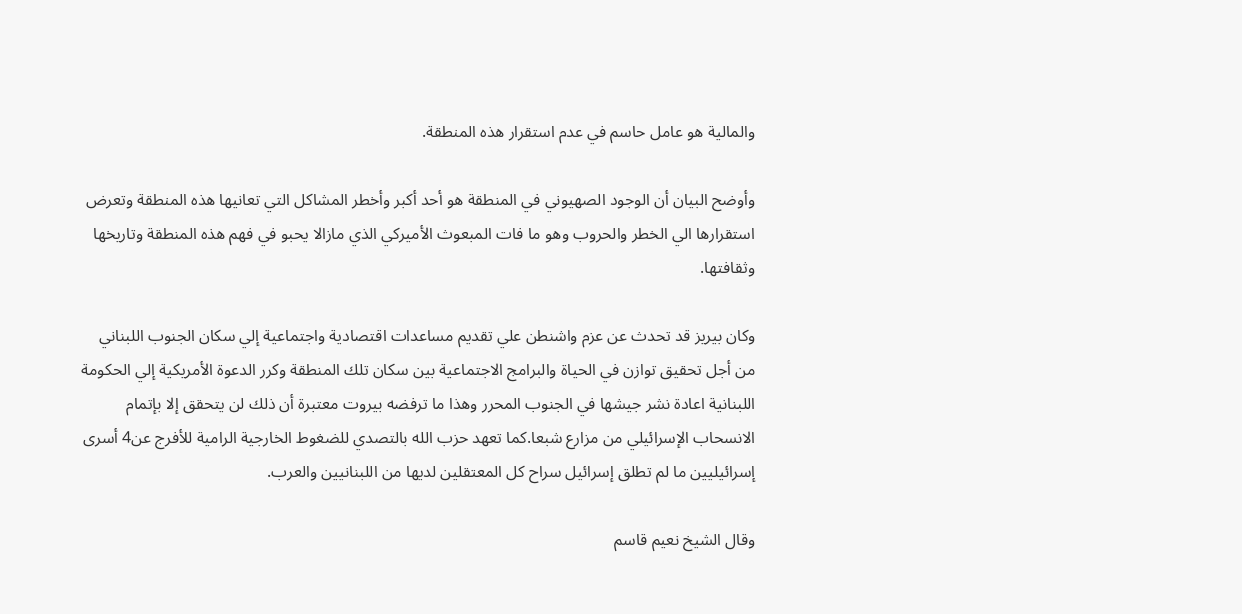والمالية هو عامل حاسم في عدم استقرار هذه المنطقة.

وأوضح البيان أن الوجود الصهيوني في المنطقة هو أحد أكبر وأخطر المشاكل التي تعانيها هذه المنطقة وتعرض استقرارها الي الخطر والحروب وهو ما فات المبعوث الأميركي الذي مازالا يحبو في فهم هذه المنطقة وتاريخها وثقافتها.

وكان بيريز قد تحدث عن عزم واشنطن علي تقديم مساعدات اقتصادية واجتماعية إلي سكان الجنوب اللبناني من أجل تحقيق توازن في الحياة والبرامج الاجتماعية بين سكان تلك المنطقة وكرر الدعوة الأمريكية إلي الحكومة اللبنانية اعادة نشر جيشها في الجنوب المحرر وهذا ما ترفضه بيروت معتبرة أن ذلك لن يتحقق إلا بإتمام الانسحاب الإسرائيلي من مزارع شبعا.كما تعهد حزب الله بالتصدي للضغوط الخارجية الرامية للأفرج عن4 أسرى إسرائيليين ما لم تطلق إسرائيل سراح كل المعتقلين لديها من اللبنانيين والعرب.

وقال الشيخ نعيم قاسم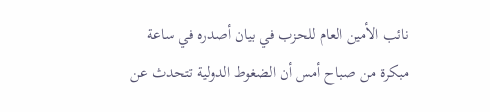نائب الأمين العام للحزب في بيان أصدره في ساعة مبكرة من صباح أمس أن الضغوط الدولية تتحدث عن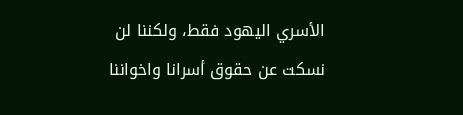الأسري اليهود فقط، ولكننا لن نسكت عن حقوق أسرانا واخواننا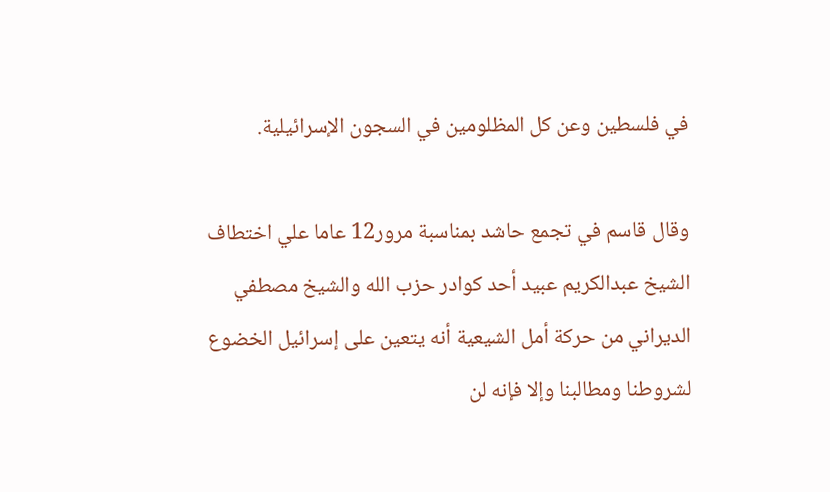في فلسطين وعن كل المظلومين في السجون الإسرائيلية.

وقال قاسم في تجمع حاشد بمناسبة مرور12 عاما علي اختطاف الشيخ عبدالكريم عبيد أحد كوادر حزب الله والشيخ مصطفي الديراني من حركة أمل الشيعية أنه يتعين على إسرائيل الخضوع لشروطنا ومطالبنا وإلا فإنه لن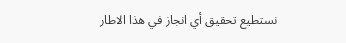نستطيع تحقيق أي انجاز في هذا الاطار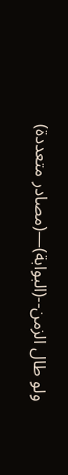ولو طال الزمن--(البوابة)—(مصادر متعددة)